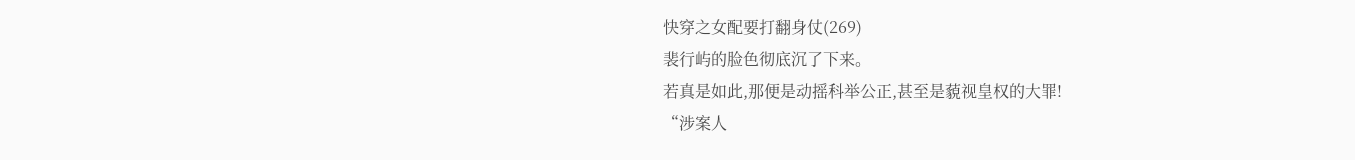快穿之女配要打翻身仗(269)
裴行屿的脸色彻底沉了下来。
若真是如此,那便是动摇科举公正,甚至是藐视皇权的大罪!
“涉案人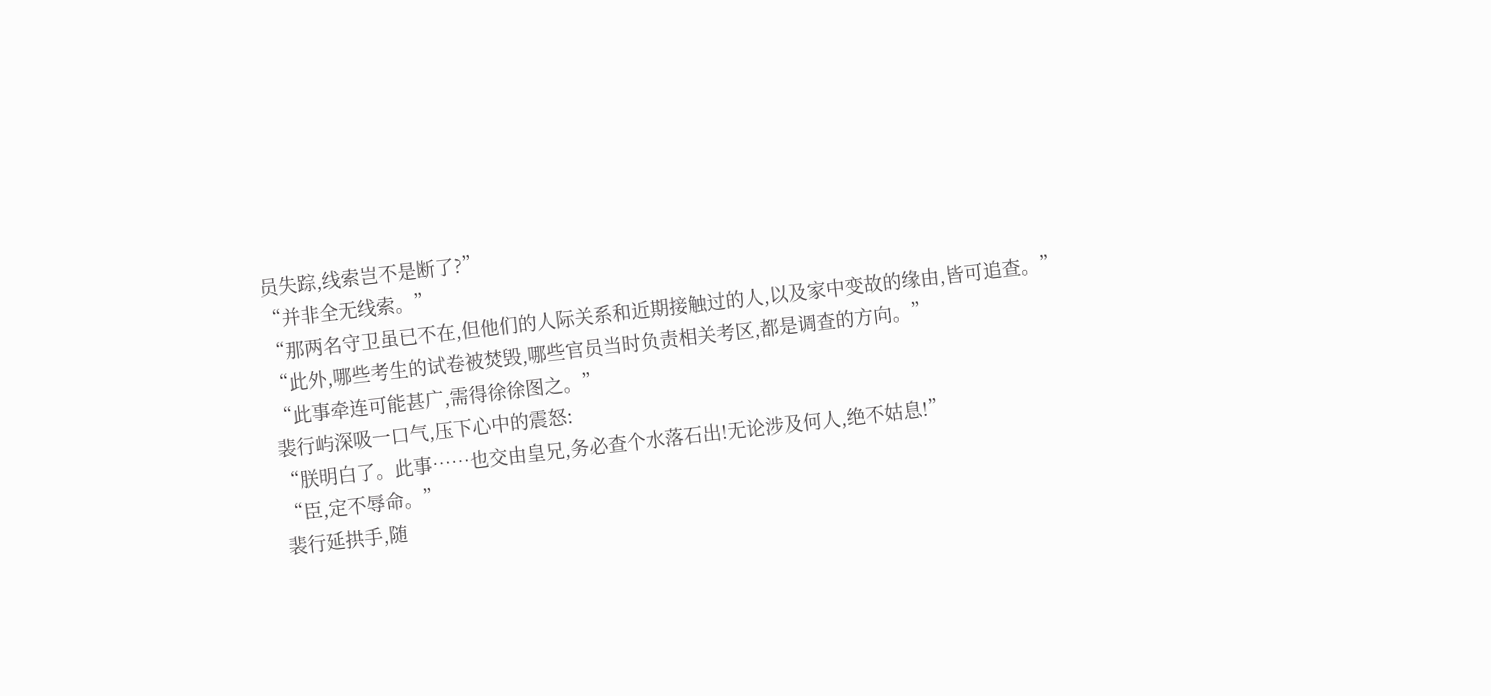员失踪,线索岂不是断了?”
“并非全无线索。”
“那两名守卫虽已不在,但他们的人际关系和近期接触过的人,以及家中变故的缘由,皆可追查。”
“此外,哪些考生的试卷被焚毁,哪些官员当时负责相关考区,都是调查的方向。”
“此事牵连可能甚广,需得徐徐图之。”
裴行屿深吸一口气,压下心中的震怒:
“朕明白了。此事……也交由皇兄,务必查个水落石出!无论涉及何人,绝不姑息!”
“臣,定不辱命。”
裴行延拱手,随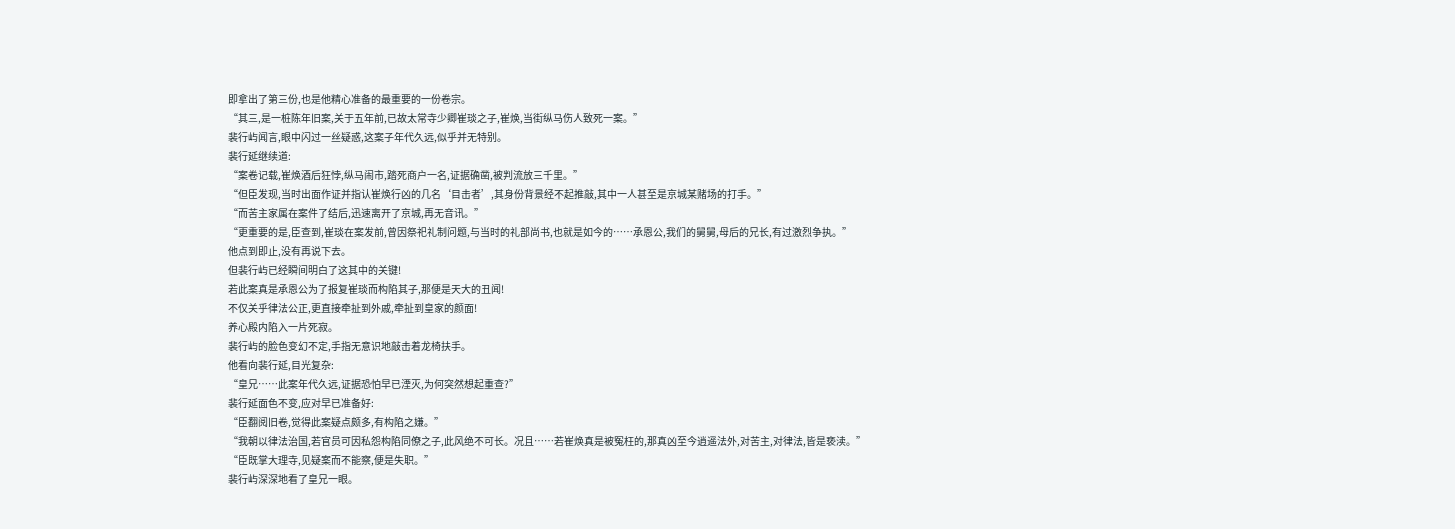即拿出了第三份,也是他精心准备的最重要的一份卷宗。
“其三,是一桩陈年旧案,关于五年前,已故太常寺少卿崔琰之子,崔焕,当街纵马伤人致死一案。”
裴行屿闻言,眼中闪过一丝疑惑,这案子年代久远,似乎并无特别。
裴行延继续道:
“案卷记载,崔焕酒后狂悖,纵马闹市,踏死商户一名,证据确凿,被判流放三千里。”
“但臣发现,当时出面作证并指认崔焕行凶的几名‘目击者’,其身份背景经不起推敲,其中一人甚至是京城某赌场的打手。”
“而苦主家属在案件了结后,迅速离开了京城,再无音讯。”
“更重要的是,臣查到,崔琰在案发前,曾因祭祀礼制问题,与当时的礼部尚书,也就是如今的……承恩公,我们的舅舅,母后的兄长,有过激烈争执。”
他点到即止,没有再说下去。
但裴行屿已经瞬间明白了这其中的关键!
若此案真是承恩公为了报复崔琰而构陷其子,那便是天大的丑闻!
不仅关乎律法公正,更直接牵扯到外戚,牵扯到皇家的颜面!
养心殿内陷入一片死寂。
裴行屿的脸色变幻不定,手指无意识地敲击着龙椅扶手。
他看向裴行延,目光复杂:
“皇兄……此案年代久远,证据恐怕早已湮灭,为何突然想起重查?”
裴行延面色不变,应对早已准备好:
“臣翻阅旧卷,觉得此案疑点颇多,有构陷之嫌。”
“我朝以律法治国,若官员可因私怨构陷同僚之子,此风绝不可长。况且……若崔焕真是被冤枉的,那真凶至今逍遥法外,对苦主,对律法,皆是亵渎。”
“臣既掌大理寺,见疑案而不能察,便是失职。”
裴行屿深深地看了皇兄一眼。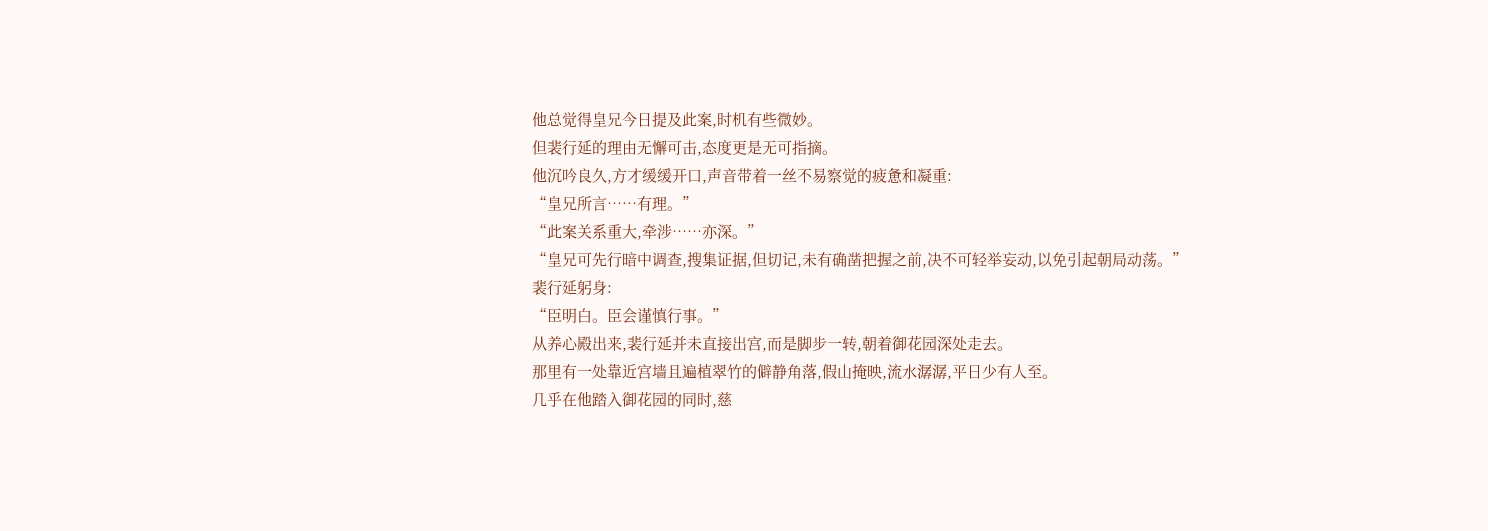他总觉得皇兄今日提及此案,时机有些微妙。
但裴行延的理由无懈可击,态度更是无可指摘。
他沉吟良久,方才缓缓开口,声音带着一丝不易察觉的疲惫和凝重:
“皇兄所言……有理。”
“此案关系重大,牵涉……亦深。”
“皇兄可先行暗中调查,搜集证据,但切记,未有确凿把握之前,决不可轻举妄动,以免引起朝局动荡。”
裴行延躬身:
“臣明白。臣会谨慎行事。”
从养心殿出来,裴行延并未直接出宫,而是脚步一转,朝着御花园深处走去。
那里有一处靠近宫墙且遍植翠竹的僻静角落,假山掩映,流水潺潺,平日少有人至。
几乎在他踏入御花园的同时,慈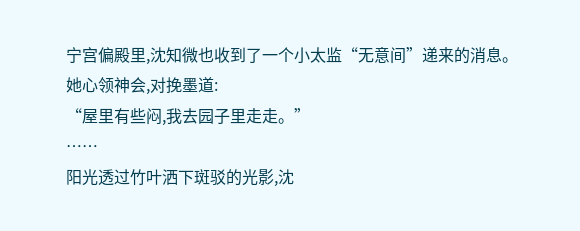宁宫偏殿里,沈知微也收到了一个小太监“无意间”递来的消息。
她心领神会,对挽墨道:
“屋里有些闷,我去园子里走走。”
……
阳光透过竹叶洒下斑驳的光影,沈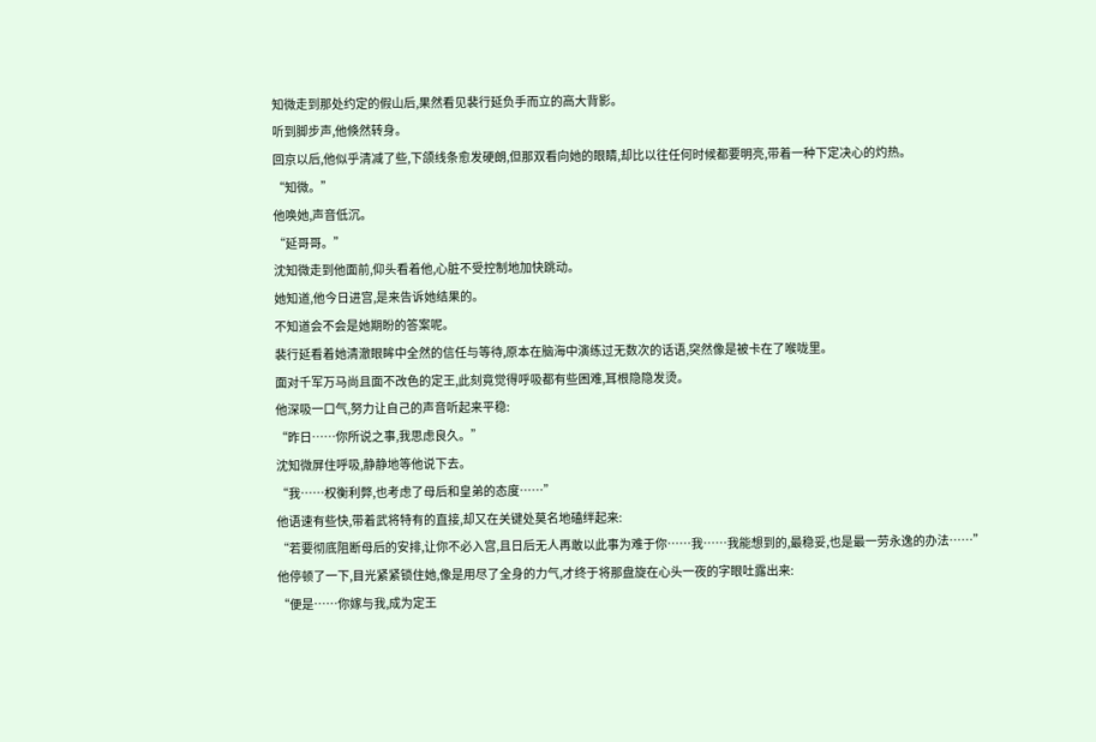知微走到那处约定的假山后,果然看见裴行延负手而立的高大背影。
听到脚步声,他倏然转身。
回京以后,他似乎清减了些,下颌线条愈发硬朗,但那双看向她的眼睛,却比以往任何时候都要明亮,带着一种下定决心的灼热。
“知微。”
他唤她,声音低沉。
“延哥哥。”
沈知微走到他面前,仰头看着他,心脏不受控制地加快跳动。
她知道,他今日进宫,是来告诉她结果的。
不知道会不会是她期盼的答案呢。
裴行延看着她清澈眼眸中全然的信任与等待,原本在脑海中演练过无数次的话语,突然像是被卡在了喉咙里。
面对千军万马尚且面不改色的定王,此刻竟觉得呼吸都有些困难,耳根隐隐发烫。
他深吸一口气,努力让自己的声音听起来平稳:
“昨日……你所说之事,我思虑良久。”
沈知微屏住呼吸,静静地等他说下去。
“我……权衡利弊,也考虑了母后和皇弟的态度……”
他语速有些快,带着武将特有的直接,却又在关键处莫名地磕绊起来:
“若要彻底阻断母后的安排,让你不必入宫,且日后无人再敢以此事为难于你……我……我能想到的,最稳妥,也是最一劳永逸的办法……”
他停顿了一下,目光紧紧锁住她,像是用尽了全身的力气,才终于将那盘旋在心头一夜的字眼吐露出来:
“便是……你嫁与我,成为定王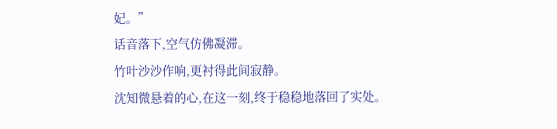妃。”
话音落下,空气仿佛凝滞。
竹叶沙沙作响,更衬得此间寂静。
沈知微悬着的心,在这一刻,终于稳稳地落回了实处。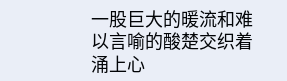一股巨大的暖流和难以言喻的酸楚交织着涌上心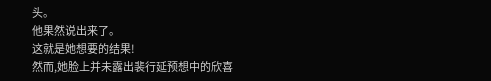头。
他果然说出来了。
这就是她想要的结果!
然而,她脸上并未露出裴行延预想中的欣喜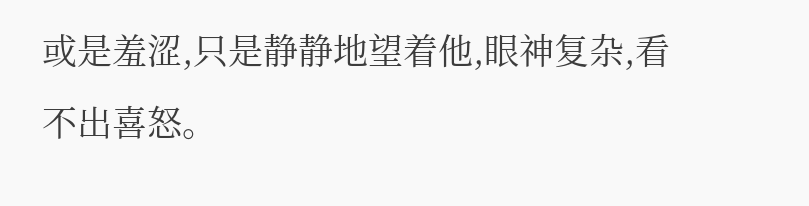或是羞涩,只是静静地望着他,眼神复杂,看不出喜怒。